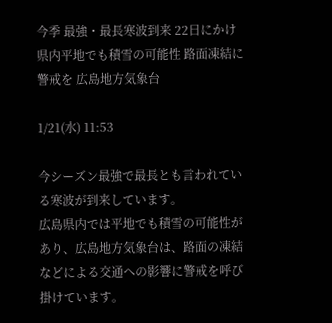今季 最強・最長寒波到来 22日にかけ県内平地でも積雪の可能性 路面凍結に警戒を 広島地方気象台

1/21(水) 11:53

今シーズン最強で最長とも言われている寒波が到来しています。
広島県内では平地でも積雪の可能性があり、広島地方気象台は、路面の凍結などによる交通への影響に警戒を呼び掛けています。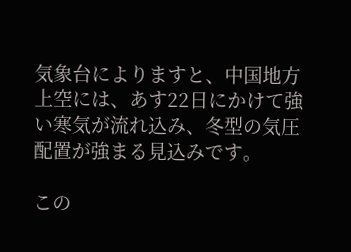気象台によりますと、中国地方上空には、あす22日にかけて強い寒気が流れ込み、冬型の気圧配置が強まる見込みです。

この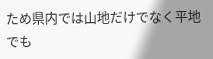ため県内では山地だけでなく平地でも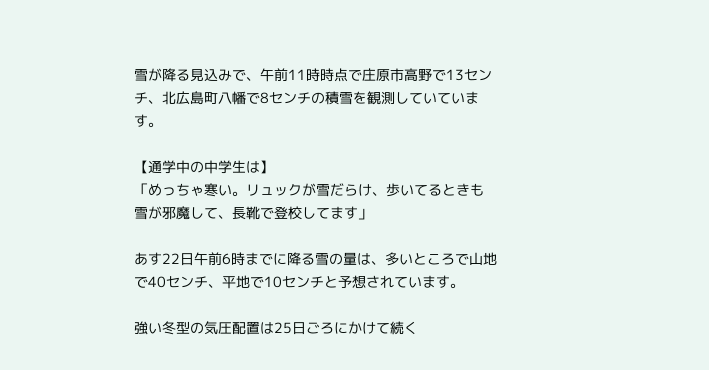雪が降る見込みで、午前11時時点で庄原市高野で13センチ、北広島町八幡で8センチの積雪を観測していています。

【通学中の中学生は】
「めっちゃ寒い。リュックが雪だらけ、歩いてるときも雪が邪魔して、長靴で登校してます」

あす22日午前6時までに降る雪の量は、多いところで山地で40センチ、平地で10センチと予想されています。

強い冬型の気圧配置は25日ごろにかけて続く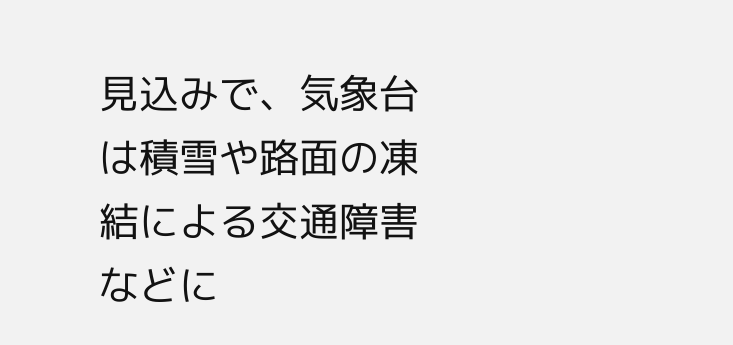見込みで、気象台は積雪や路面の凍結による交通障害などに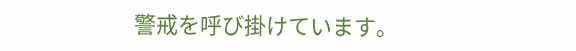警戒を呼び掛けています。